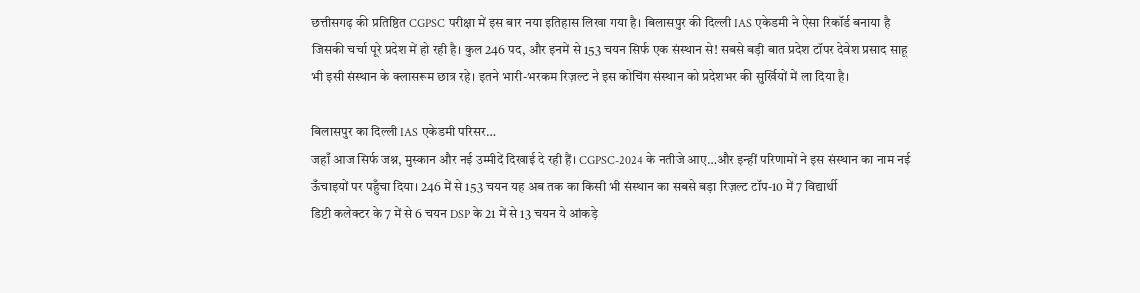छत्तीसगढ़ की प्रतिष्ठित CGPSC परीक्षा में इस बार नया इतिहास लिखा गया है। बिलासपुर की दिल्ली IAS एकेडमी ने ऐसा रिकॉर्ड बनाया है जिसकी चर्चा पूरे प्रदेश में हो रही है। कुल 246 पद, और इनमें से 153 चयन सिर्फ एक संस्थान से! सबसे बड़ी बात प्रदेश टॉपर देवेश प्रसाद साहू भी इसी संस्थान के क्लासरूम छात्र रहे। इतने भारी-भरकम रिज़ल्ट ने इस कोचिंग संस्थान को प्रदेशभर की सुर्खियों में ला दिया है।

बिलासपुर का दिल्ली IAS एकेडमी परिसर…
जहाँ आज सिर्फ जश्न, मुस्कान और नई उम्मीदें दिखाई दे रही हैं। CGPSC-2024 के नतीजे आए…और इन्हीं परिणामों ने इस संस्थान का नाम नई ऊँचाइयों पर पहुँचा दिया। 246 में से 153 चयन यह अब तक का किसी भी संस्थान का सबसे बड़ा रिज़ल्ट टॉप-10 में 7 विद्यार्थी
डिप्टी कलेक्टर के 7 में से 6 चयन DSP के 21 में से 13 चयन ये आंकड़े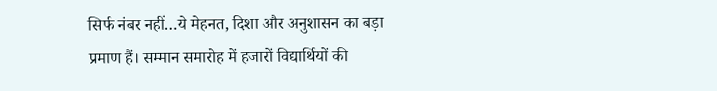सिर्फ नंबर नहीं…ये मेहनत, दिशा और अनुशासन का बड़ा प्रमाण हैं। सम्मान समारोह में हजारों विद्यार्थियों की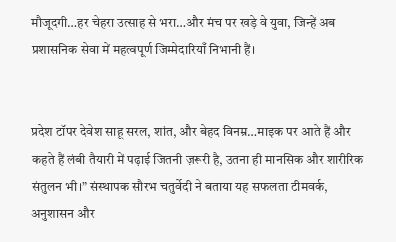मौजूदगी…हर चेहरा उत्साह से भरा…और मंच पर खड़े वे युवा, जिन्हें अब प्रशासनिक सेवा में महत्वपूर्ण जिम्मेदारियाँ निभानी हैं।


प्रदेश टॉपर देवेश साहू सरल, शांत, और बेहद विनम्र…माइक पर आते हैं और कहते हैं लंबी तैयारी में पढ़ाई जितनी ज़रूरी है, उतना ही मानसिक और शारीरिक संतुलन भी।” संस्थापक सौरभ चतुर्वेदी ने बताया यह सफलता टीमवर्क, अनुशासन और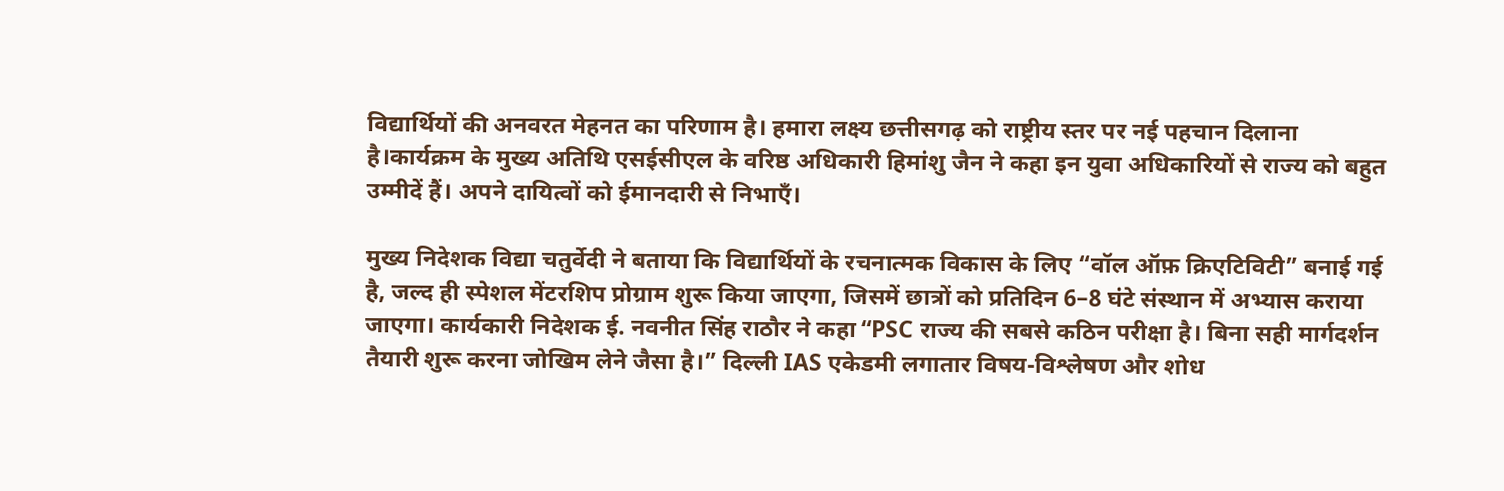विद्यार्थियों की अनवरत मेहनत का परिणाम है। हमारा लक्ष्य छत्तीसगढ़ को राष्ट्रीय स्तर पर नई पहचान दिलाना है।कार्यक्रम के मुख्य अतिथि एसईसीएल के वरिष्ठ अधिकारी हिमांशु जैन ने कहा इन युवा अधिकारियों से राज्य को बहुत उम्मीदें हैं। अपने दायित्वों को ईमानदारी से निभाएँ।

मुख्य निदेशक विद्या चतुर्वेदी ने बताया कि विद्यार्थियों के रचनात्मक विकास के लिए “वॉल ऑफ़ क्रिएटिविटी” बनाई गई है, जल्द ही स्पेशल मेंटरशिप प्रोग्राम शुरू किया जाएगा, जिसमें छात्रों को प्रतिदिन 6–8 घंटे संस्थान में अभ्यास कराया जाएगा। कार्यकारी निदेशक ई. नवनीत सिंह राठौर ने कहा “PSC राज्य की सबसे कठिन परीक्षा है। बिना सही मार्गदर्शन तैयारी शुरू करना जोखिम लेने जैसा है।” दिल्ली IAS एकेडमी लगातार विषय-विश्लेषण और शोध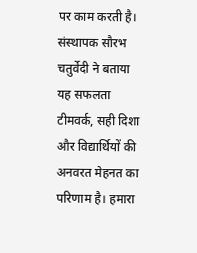पर काम करती है। संस्थापक सौरभ चतुर्वेदी ने बताया यह सफलता टीमवर्क, सही दिशा और विद्यार्थियों की अनवरत मेहनत का परिणाम है। हमारा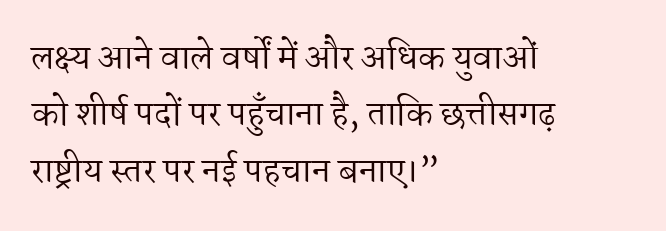लक्ष्य आने वाले वर्षों में और अधिक युवाओं को शीर्ष पदों पर पहुँचाना है, ताकि छत्तीसगढ़ राष्ट्रीय स्तर पर नई पहचान बनाए।”